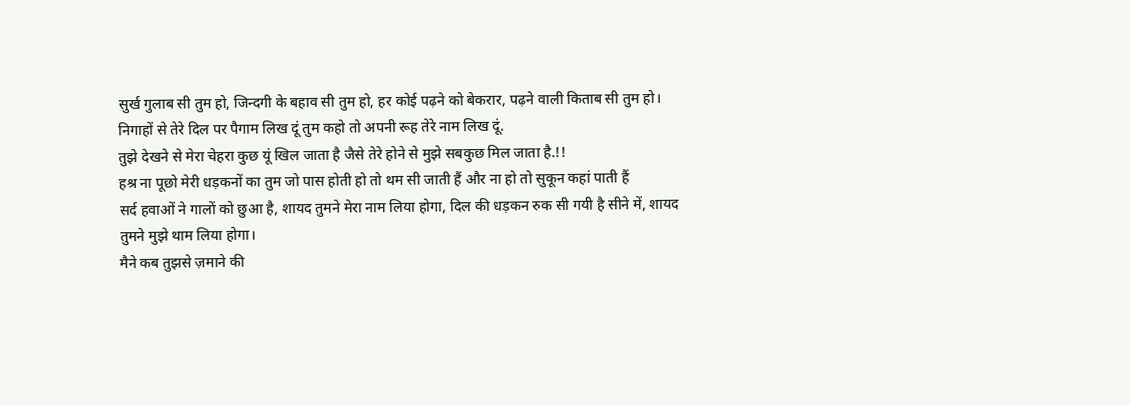सुर्ख गुलाब सी तुम हो, जिन्दगी के बहाव सी तुम हो, हर कोई पढ़ने को बेकरार, पढ़ने वाली किताब सी तुम हो।
निगाहों से तेरे दिल पर पैगाम लिख दूं तुम कहो तो अपनी रूह तेरे नाम लिख दूं.
तुझे देखने से मेरा चेहरा कुछ यूं खिल जाता है जैसे तेरे होने से मुझे सबकुछ मिल जाता है.!!
हश्र ना पूछो मेरी धड़कनों का तुम जो पास होती हो तो थम सी जाती हैं और ना हो तो सुकून कहां पाती हैं
सर्द हवाओं ने गालों को छुआ है, शायद तुमने मेरा नाम लिया होगा, दिल की धड़कन रुक सी गयी है सीने में, शायद तुमने मुझे थाम लिया होगा।
मैने कब तुझसे ज़माने की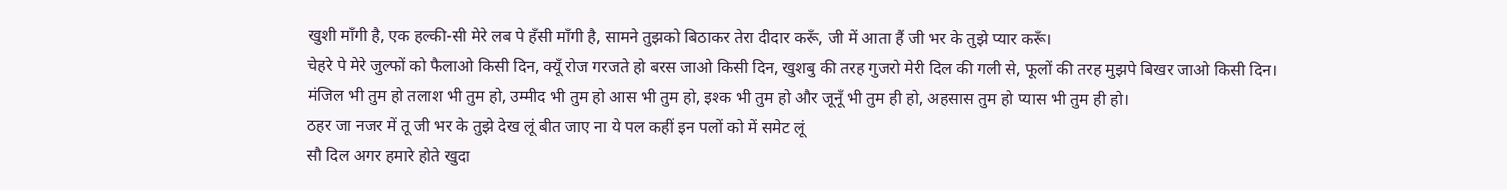खुशी माँगी है, एक हल्की-सी मेरे लब पे हँसी माँगी है, सामने तुझको बिठाकर तेरा दीदार करूँ, जी में आता हैं जी भर के तुझे प्यार करूँ।
चेहरे पे मेरे जुल्फों को फैलाओ किसी दिन, क्यूँ रोज गरजते हो बरस जाओ किसी दिन, खुशबु की तरह गुजरो मेरी दिल की गली से, फूलों की तरह मुझपे बिखर जाओ किसी दिन।
मंजिल भी तुम हो तलाश भी तुम हो, उम्मीद भी तुम हो आस भी तुम हो, इश्क भी तुम हो और जूनूँ भी तुम ही हो, अहसास तुम हो प्यास भी तुम ही हो।
ठहर जा नजर में तू जी भर के तुझे देख लूं बीत जाए ना ये पल कहीं इन पलों को में समेट लूं
सौ दिल अगर हमारे होते खुदा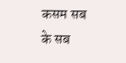कसम सब के सब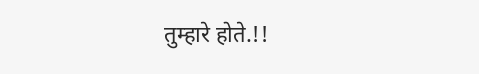तुम्हारे होते.!!